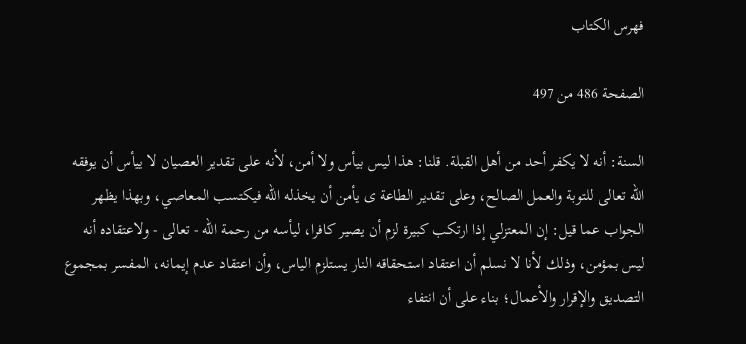فهرس الكتاب

الصفحة 486 من 497

السنة: أنه لا يكفر أحد من أهل القبلة. قلنا: هذا ليس بيأس ولا أمن، لأنه على تقدير العصيان لا ييأس أن يوفقه الله تعالى للتوبة والعمل الصالح، وعلى تقدير الطاعة ى يأمن أن يخذله الله فيكتسب المعاصي، وبهذا يظهر الجواب عما قيل: إن المعتزلي إذا ارتكب كبيرة لزم أن يصير كافرا، ليأسه من رحمة الله - تعالى - ولاعتقاده أنه ليس بمؤمن، وذلك لأنا لا نسلم أن اعتقاد استحقاقه النار يستلزم الياس، وأن اعتقاد عدم إيمانه، المفسر بمجموع التصديق والإقرار والأعمال؛ بناء على أن انتفاء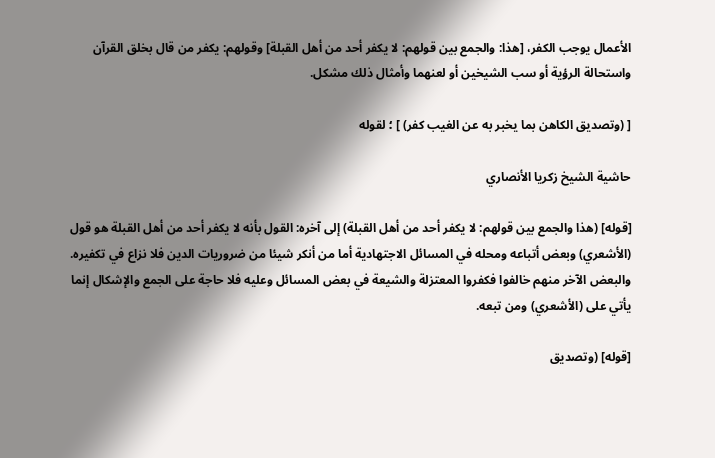الأعمال يوجب الكفر، [هذا: والجمع بين قولهم: لا يكفر أحد من أهل القبلة] وقولهم: يكفر من قال بخلق القرآن واستحالة الرؤية أو سب الشيخين أو لعنهما وأمثال ذلك مشكل.

[ (وتصديق الكاهن بما يخبر به عن الغيب كفر) ] ؛ لقوله

حاشية الشيخ زكريا الأنصاري

[قوله] (هذا والجمع بين قولهم: لا يكفر أحد من أهل القبلة) إلى آخره: القول بأنه لا يكفر أحد من أهل القبلة هو قول (الأشعري) وبعض أتباعه ومحله في المسائل الاجتهادية أما من أنكر شيئا من ضروريات الدين فلا نزاع في تكفيره. والبعض الآخر منهم خالفوا فكفروا المعتزلة والشيعة في بعض المسائل وعليه فلا حاجة على الجمع والإشكال إنما يأتي على (الأشعري) ومن تبعه.

[قوله] (وتصديق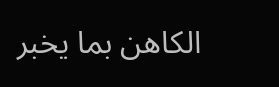الكاهن بما يخبر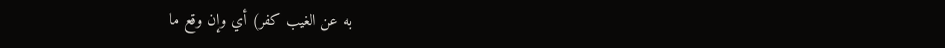به عن الغيب كفر) أي وإن وقع ما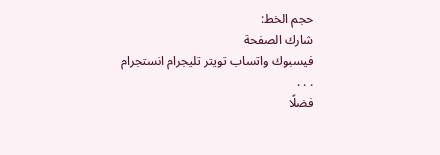حجم الخط:
شارك الصفحة
فيسبوك واتساب تويتر تليجرام انستجرام
. . .
فضلًا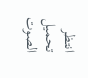انتظر تحميل الصوت